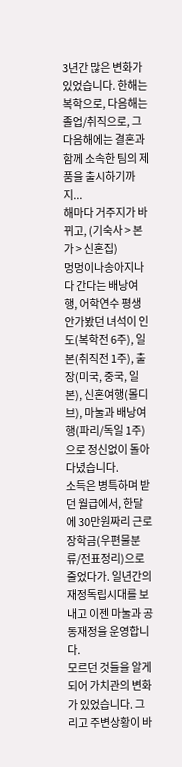3년간 많은 변화가 있었습니다. 한해는 복학으로, 다음해는 졸업/취직으로, 그 다음해에는 결혼과 함께 소속한 팀의 제품을 출시하기까지...
해마다 거주지가 바뀌고, (기숙사 > 본가 > 신혼집)
멍멍이나송아지나 다 간다는 배낭여행, 어학연수 평생 안가봤던 녀석이 인도(복학전 6주), 일본(취직전 1주), 출장(미국, 중국, 일본), 신혼여행(몰디브), 마눌과 배낭여행(파리/독일 1주)으로 정신없이 돌아다녔습니다.
소득은 병특하며 받던 월급에서, 한달에 30만원짜리 근로장학금(우편물분류/전표정리)으로 줄었다가. 일년간의 재정독립시대를 보내고 이젠 마눌과 공동재정을 운영합니다.
모르던 것들을 알게되어 가치관의 변화가 있었습니다. 그리고 주변상황이 바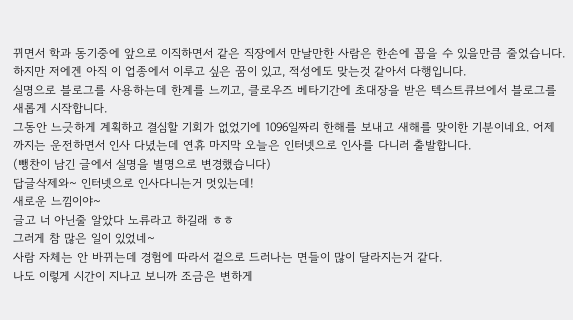뀌면서 학과 동기중에 앞으로 이직하면서 같은 직장에서 만날만한 사람은 한손에 꼽을 수 있을만큼 줄었습니다. 하지만 저에겐 아직 이 업종에서 이루고 싶은 꿈이 있고, 적성에도 맞는것 같아서 다행입니다.
실명으로 블로그를 사용하는데 한계를 느끼고, 클로우즈 베타기간에 초대장을 받은 텍스트큐브에서 블로그를 새롭게 시작합니다.
그동안 느긋하게 계획하고 결심할 기회가 없었기에 1096일짜리 한해를 보내고 새해를 맞이한 기분이네요. 어제까지는 운전하면서 인사 다녔는데 연휴 마지막 오늘은 인터넷으로 인사를 다니러 출발합니다.
(뺑찬이 남긴 글에서 실명을 별명으로 변경했습니다)
답글삭제와~ 인터넷으로 인사다니는거 멋있는데!
새로운 느낌이야~
글고 너 아닌줄 알았다 노류라고 하길래 ㅎㅎ
그러게 참 많은 일이 있었네~
사람 자체는 안 바뀌는데 경험에 따라서 겉으로 드러나는 면들이 많이 달라지는거 같다.
나도 이렇게 시간이 지나고 보니까 조금은 변하게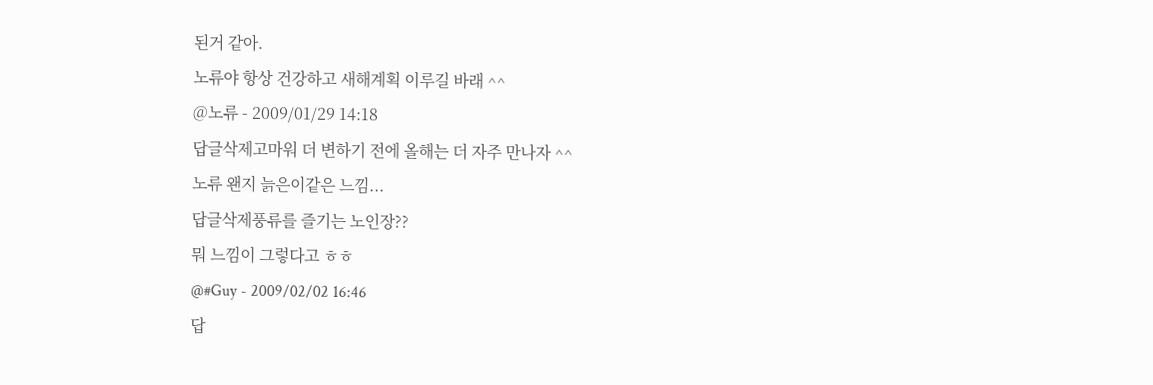된거 같아.
노류야 항상 건강하고 새해계획 이루길 바래 ^^
@노류 - 2009/01/29 14:18
답글삭제고마워 더 변하기 전에 올해는 더 자주 만나자 ^^
노류 왠지 늙은이같은 느낌...
답글삭제풍류를 즐기는 노인장??
뭐 느낌이 그렇다고 ㅎㅎ
@#Guy - 2009/02/02 16:46
답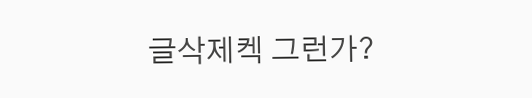글삭제켁 그런가?